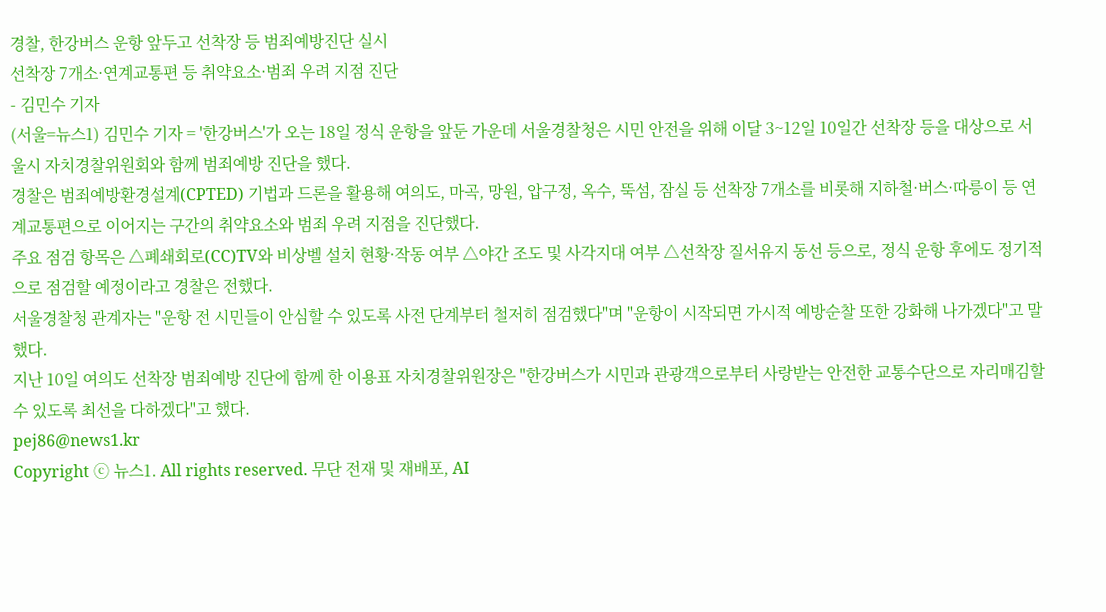경찰, 한강버스 운항 앞두고 선착장 등 범죄예방진단 실시
선착장 7개소·연계교통편 등 취약요소·범죄 우려 지점 진단
- 김민수 기자
(서울=뉴스1) 김민수 기자 = '한강버스'가 오는 18일 정식 운항을 앞둔 가운데 서울경찰청은 시민 안전을 위해 이달 3~12일 10일간 선착장 등을 대상으로 서울시 자치경찰위원회와 함께 범죄예방 진단을 했다.
경찰은 범죄예방환경설계(CPTED) 기법과 드론을 활용해 여의도, 마곡, 망원, 압구정, 옥수, 뚝섬, 잠실 등 선착장 7개소를 비롯해 지하철·버스·따릉이 등 연계교통편으로 이어지는 구간의 취약요소와 범죄 우려 지점을 진단했다.
주요 점검 항목은 △폐쇄회로(CC)TV와 비상벨 설치 현황·작동 여부 △야간 조도 및 사각지대 여부 △선착장 질서유지 동선 등으로, 정식 운항 후에도 정기적으로 점검할 예정이라고 경찰은 전했다.
서울경찰청 관계자는 "운항 전 시민들이 안심할 수 있도록 사전 단계부터 철저히 점검했다"며 "운항이 시작되면 가시적 예방순찰 또한 강화해 나가겠다"고 말했다.
지난 10일 여의도 선착장 범죄예방 진단에 함께 한 이용표 자치경찰위원장은 "한강버스가 시민과 관광객으로부터 사랑받는 안전한 교통수단으로 자리매김할 수 있도록 최선을 다하겠다"고 했다.
pej86@news1.kr
Copyright ⓒ 뉴스1. All rights reserved. 무단 전재 및 재배포, AI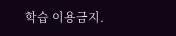학습 이용금지.